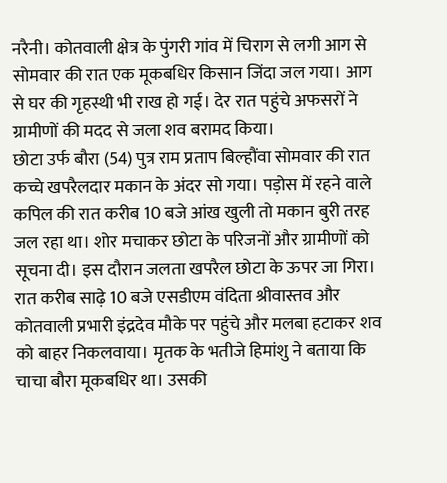नरैनी। कोतवाली क्षेत्र के पुंगरी गांव में चिराग से लगी आग से सोमवार की रात एक मूकबधिर किसान जिंदा जल गया। आग से घर की गृहस्थी भी राख हो गई। देर रात पहुंचे अफसरों ने ग्रामीणों की मदद से जला शव बरामद किया।
छोटा उर्फ बौरा (54) पुत्र राम प्रताप बिल्हौंवा सोमवार की रात कच्चे खपरैलदार मकान के अंदर सो गया। पड़ोस में रहने वाले कपिल की रात करीब 10 बजे आंख खुली तो मकान बुरी तरह जल रहा था। शोर मचाकर छोटा के परिजनों और ग्रामीणों को सूचना दी। इस दौरान जलता खपरैल छोटा के ऊपर जा गिरा। रात करीब साढ़े 10 बजे एसडीएम वंदिता श्रीवास्तव और कोतवाली प्रभारी इंद्रदेव मौके पर पहुंचे और मलबा हटाकर शव को बाहर निकलवाया। मृतक के भतीजे हिमांशु ने बताया कि चाचा बौरा मूकबधिर था। उसकी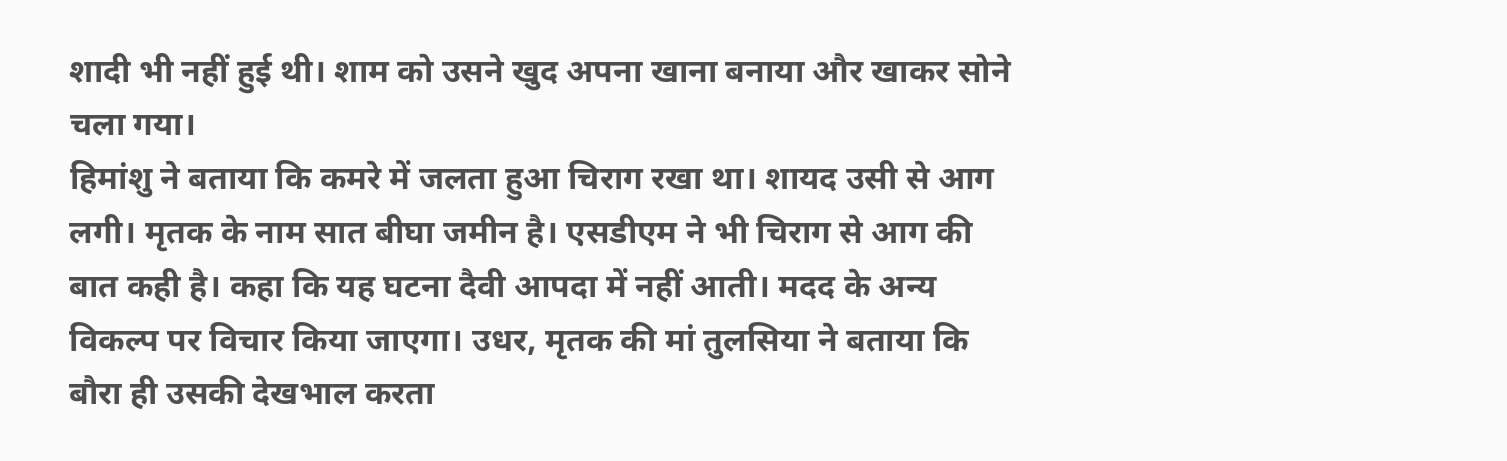शादी भी नहीं हुई थी। शाम को उसने खुद अपना खाना बनाया और खाकर सोने चला गया।
हिमांशु ने बताया कि कमरे में जलता हुआ चिराग रखा था। शायद उसी से आग लगी। मृतक के नाम सात बीघा जमीन है। एसडीएम ने भी चिराग से आग की बात कही है। कहा कि यह घटना दैवी आपदा में नहीं आती। मदद के अन्य विकल्प पर विचार किया जाएगा। उधर, मृतक की मां तुलसिया ने बताया कि बौरा ही उसकी देखभाल करता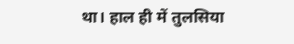था। हाल ही में तुलसिया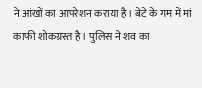ने आंखों का आपरेशन कराया है। बेटे के गम में मां काफी शोकग्रस्त है। पुलिस ने शव का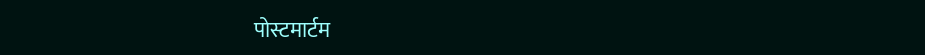पोस्टमार्टम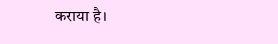कराया है।